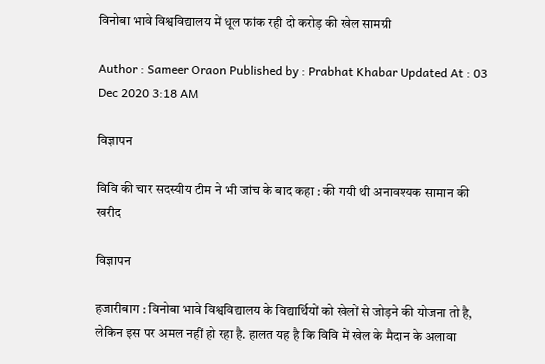विनोबा भावे विश्वविद्यालय में धूल फांक रही दो करोड़ की खेल सामग्री

Author : Sameer Oraon Published by : Prabhat Khabar Updated At : 03 Dec 2020 3:18 AM

विज्ञापन

विवि की चार सदस्यीय टीम ने भी जांच के बाद कहा : की गयी थी अनावश्यक सामान की खरीद

विज्ञापन

हजारीबाग : विनोबा भावे विश्वविद्यालय के विद्यार्थियों को खेलों से जोड़ने की योजना तो है, लेकिन इस पर अमल नहीं हो रहा है. हालत यह है कि विवि में खेल के मैदान के अलावा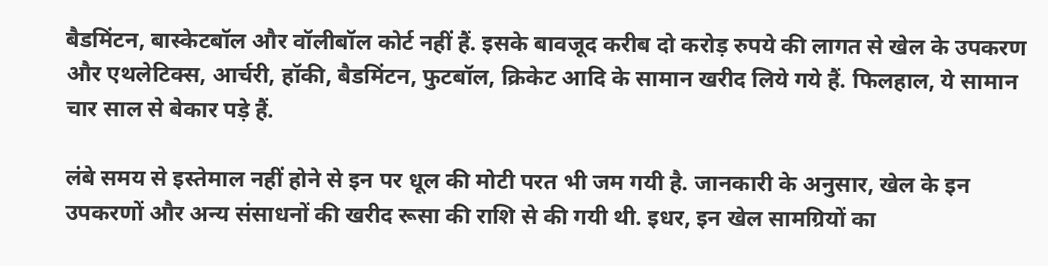बैडमिंटन, बास्केटबॉल और वॉलीबॉल कोर्ट नहीं हैं. इसके बावजूद करीब दो करोड़ रुपये की लागत से खेल के उपकरण और एथलेटिक्स, आर्चरी, हॉकी, बैडमिंटन, फुटबॉल, क्रिकेट आदि के सामान खरीद लिये गये हैं. फिलहाल, ये सामान चार साल से बेकार पड़े हैं.

लंबे समय से इस्तेमाल नहीं होने से इन पर धूल की मोटी परत भी जम गयी है. जानकारी के अनुसार, खेल के इन उपकरणों और अन्य संसाधनों की खरीद रूसा की राशि से की गयी थी. इधर, इन खेल सामग्रियों का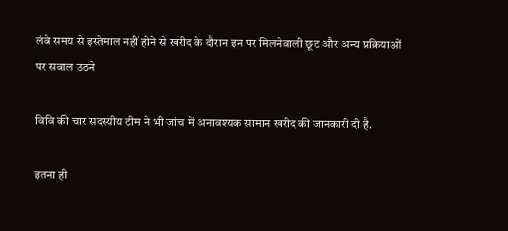लंबे समय से इस्तेमाल नहीं होने से खरीद के दौरान इन पर मिलनेवाली छूट और अन्य प्रक्रियाओं पर सवाल उठने

विवि की चार सदस्यीय टीम ने भी जांच में अनावश्यक सामान खरीद की जानकारी दी है.

इतना ही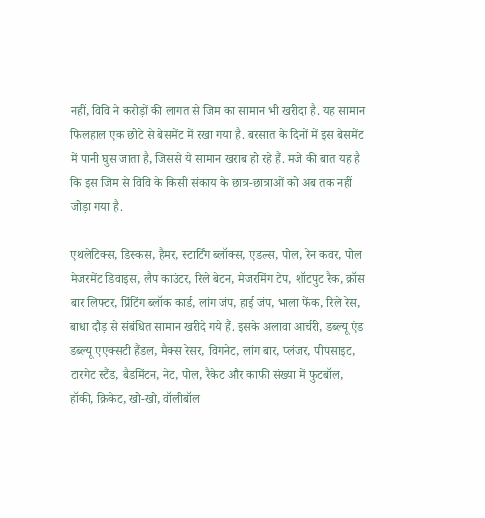नहीं, विवि ने करोड़ों की लागत से जिम का सामान भी खरीदा है. यह सामान फिलहाल एक छोटे से बेसमेंट में रखा गया है. बरसात के दिनों में इस बेसमेंट में पानी घुस जाता है, जिससे ये सामान खराब हो रहे हैं. मजे की बात यह है कि इस जिम से विवि के किसी संकाय के छात्र-छात्राओं को अब तक नहीं जोड़ा गया है.

एथलेटिक्स, डिस्कस, हैमर, स्टार्टिंग ब्लॉक्स, एडल्स, पोल, रेन कवर, पोल मेजरमेंट डिवाइस, लैप काउंटर, रिले बेटन, मेजरमिंग टेप, शॉटपुट रैक, क्रॉस बार लिफ्टर, प्रिंटिंग ब्लॉक कार्ड, लांग जंप, हाई जंप, भाला फेंक, रिले रेस, बाधा दौड़ से संबंधित सामान खरीदे गये हैं. इसके अलावा आर्चरी, डब्ल्यू एंड डब्ल्यू एएक्सटी हैंडल, मैक्स रेसर, विगनेट, लांग बार, प्लंजर, पीपसाइट, टारगेट स्टैंड, बैडमिंटन, नेट, पोल, रैकेट और काफी संख्या में फुटबॉल, हॉकी, क्रिकेट, खो-खो, वॉलीबॉल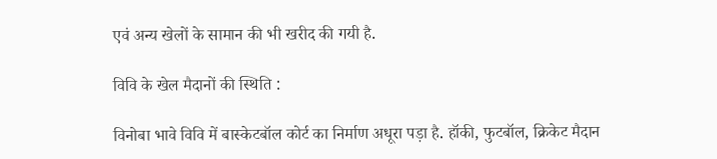एवं अन्य खेलों के सामान की भी खरीद की गयी है.

विवि के खेल मैदानों की स्थिति :

विनोबा भावे विवि में बास्केटबॉल कोर्ट का निर्माण अधूरा पड़ा है. हॉकी, फुटबॉल, क्रिकेट मैदान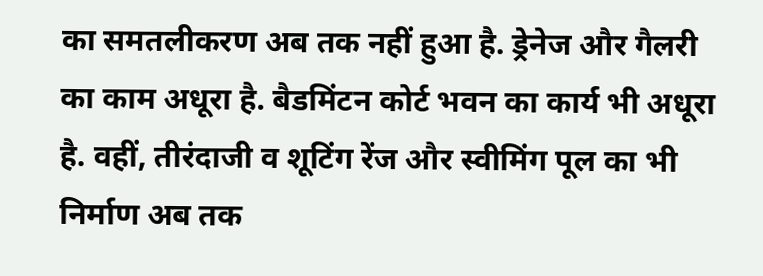का समतलीकरण अब तक नहीं हुआ है. ड्रेनेज और गैलरी का काम अधूरा है. बैडमिंटन कोर्ट भवन का कार्य भी अधूरा है. वहीं, तीरंदाजी व शूटिंग रेंज और स्वीमिंग पूल का भी निर्माण अब तक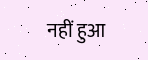नहीं हुआ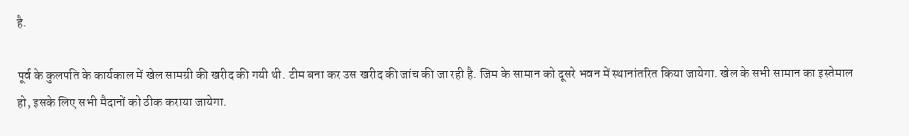है.

पूर्व के कुलपति के कार्यकाल में खेल सामग्री की खरीद की गयी थी. टीम बना कर उस खरीद की जांच की जा रही है. जिम के सामान को दूसरे भवन में स्थानांतरित किया जायेगा. खेल के सभी सामान का इस्तेमाल हो, इसके लिए सभी मैदानों को ठीक कराया जायेगा.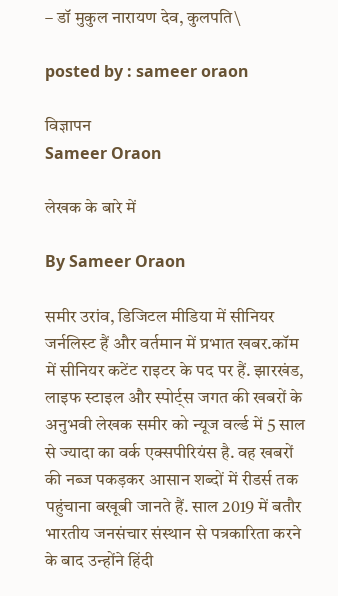– डॉ मुकुल नारायण देव, कुलपति\

posted by : sameer oraon

विज्ञापन
Sameer Oraon

लेखक के बारे में

By Sameer Oraon

समीर उरांव, डिजिटल मीडिया में सीनियर जर्नलिस्ट हैं और वर्तमान में प्रभात खबर.कॉम में सीनियर कटेंट राइटर के पद पर हैं. झारखंड, लाइफ स्टाइल और स्पोर्ट्स जगत की खबरों के अनुभवी लेखक समीर को न्यूज वर्ल्ड में 5 साल से ज्यादा का वर्क एक्सपीरियंस है. वह खबरों की नब्ज पकड़कर आसान शब्दों में रीडर्स तक पहुंचाना बखूबी जानते हैं. साल 2019 में बतौर भारतीय जनसंचार संस्थान से पत्रकारिता करने के बाद उन्होंने हिंदी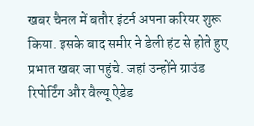खबर चैनल में बतौर इंटर्न अपना करियर शुरू किया. इसके बाद समीर ने डेली हंट से होते हुए प्रभात खबर जा पहुंचे. जहां उन्होंने ग्राउंड रिपोर्टिंग और वैल्यू ऐडेड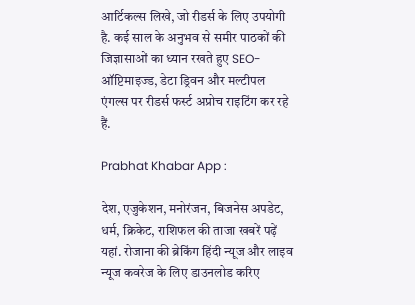आर्टिकल्स लिखे, जो रीडर्स के लिए उपयोगी है. कई साल के अनुभव से समीर पाठकों की जिज्ञासाओं का ध्यान रखते हुए SEO-ऑप्टिमाइज्ड, डेटा ड्रिवन और मल्टीपल एंगल्स पर रीडर्स फर्स्ट अप्रोच राइटिंग कर रहे हैं.

Prabhat Khabar App :

देश, एजुकेशन, मनोरंजन, बिजनेस अपडेट, धर्म, क्रिकेट, राशिफल की ताजा खबरें पढ़ें यहां. रोजाना की ब्रेकिंग हिंदी न्यूज और लाइव न्यूज कवरेज के लिए डाउनलोड करिए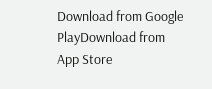Download from Google PlayDownload from App Store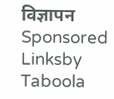विज्ञापन
Sponsored Linksby Taboola